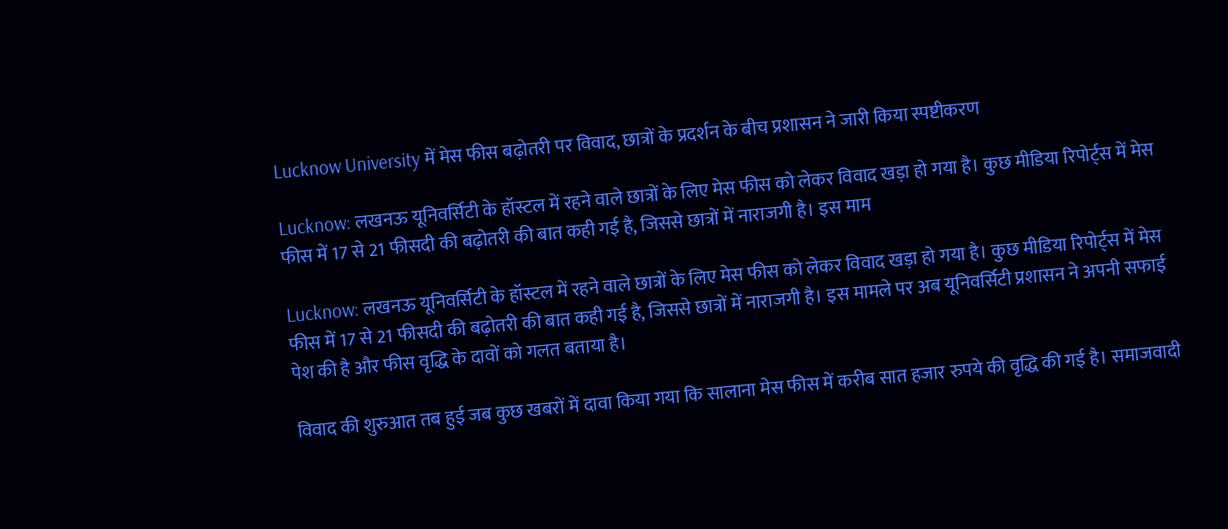Lucknow University में मेस फीस बढ़ोतरी पर विवाद, छात्रों के प्रदर्शन के बीच प्रशासन ने जारी किया स्पष्टीकरण

Lucknow: लखनऊ यूनिवर्सिटी के हॉस्टल में रहने वाले छात्रों के लिए मेस फीस को लेकर विवाद खड़ा हो गया है। कुछ मीडिया रिपोर्ट्स में मेस फीस में 17 से 21 फीसदी की बढ़ोतरी की बात कही गई है, जिससे छात्रों में नाराजगी है। इस माम

Lucknow: लखनऊ यूनिवर्सिटी के हॉस्टल में रहने वाले छात्रों के लिए मेस फीस को लेकर विवाद खड़ा हो गया है। कुछ मीडिया रिपोर्ट्स में मेस फीस में 17 से 21 फीसदी की बढ़ोतरी की बात कही गई है, जिससे छात्रों में नाराजगी है। इस मामले पर अब यूनिवर्सिटी प्रशासन ने अपनी सफाई पेश की है और फीस वृद्धि के दावों को गलत बताया है।

विवाद की शुरुआत तब हुई जब कुछ खबरों में दावा किया गया कि सालाना मेस फीस में करीब सात हजार रुपये की वृद्धि की गई है। समाजवादी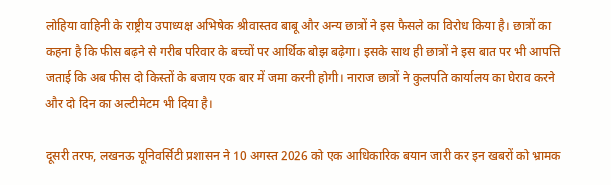लोहिया वाहिनी के राष्ट्रीय उपाध्यक्ष अभिषेक श्रीवास्तव बाबू और अन्य छात्रों ने इस फैसले का विरोध किया है। छात्रों का कहना है कि फीस बढ़ने से गरीब परिवार के बच्चों पर आर्थिक बोझ बढ़ेगा। इसके साथ ही छात्रों ने इस बात पर भी आपत्ति जताई कि अब फीस दो किस्तों के बजाय एक बार में जमा करनी होगी। नाराज छात्रों ने कुलपति कार्यालय का घेराव करने और दो दिन का अल्टीमेटम भी दिया है।

दूसरी तरफ, लखनऊ यूनिवर्सिटी प्रशासन ने 10 अगस्त 2026 को एक आधिकारिक बयान जारी कर इन खबरों को भ्रामक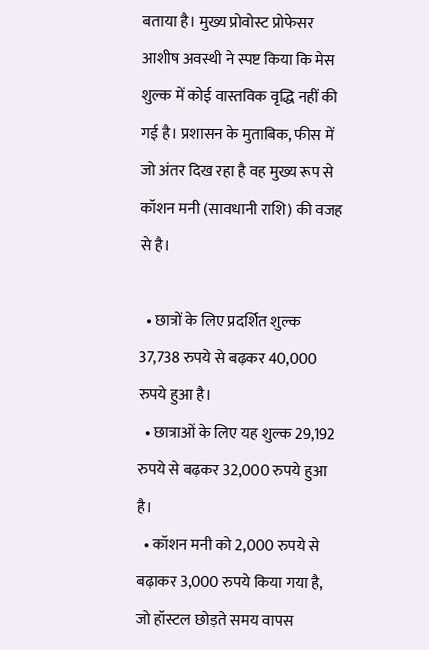बताया है। मुख्य प्रोवोस्ट प्रोफेसर आशीष अवस्थी ने स्पष्ट किया कि मेस शुल्क में कोई वास्तविक वृद्धि नहीं की गई है। प्रशासन के मुताबिक, फीस में जो अंतर दिख रहा है वह मुख्य रूप से कॉशन मनी (सावधानी राशि) की वजह से है।

  • छात्रों के लिए प्रदर्शित शुल्क 37,738 रुपये से बढ़कर 40,000 रुपये हुआ है।
  • छात्राओं के लिए यह शुल्क 29,192 रुपये से बढ़कर 32,000 रुपये हुआ है।
  • कॉशन मनी को 2,000 रुपये से बढ़ाकर 3,000 रुपये किया गया है, जो हॉस्टल छोड़ते समय वापस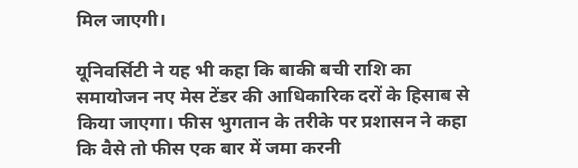मिल जाएगी।

यूनिवर्सिटी ने यह भी कहा कि बाकी बची राशि का समायोजन नए मेस टेंडर की आधिकारिक दरों के हिसाब से किया जाएगा। फीस भुगतान के तरीके पर प्रशासन ने कहा कि वैसे तो फीस एक बार में जमा करनी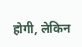होगी, लेकिन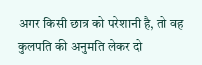अगर किसी छात्र को परेशानी है, तो वह कुलपति की अनुमति लेकर दो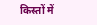किस्तों में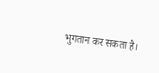भुगतान कर सकता है।